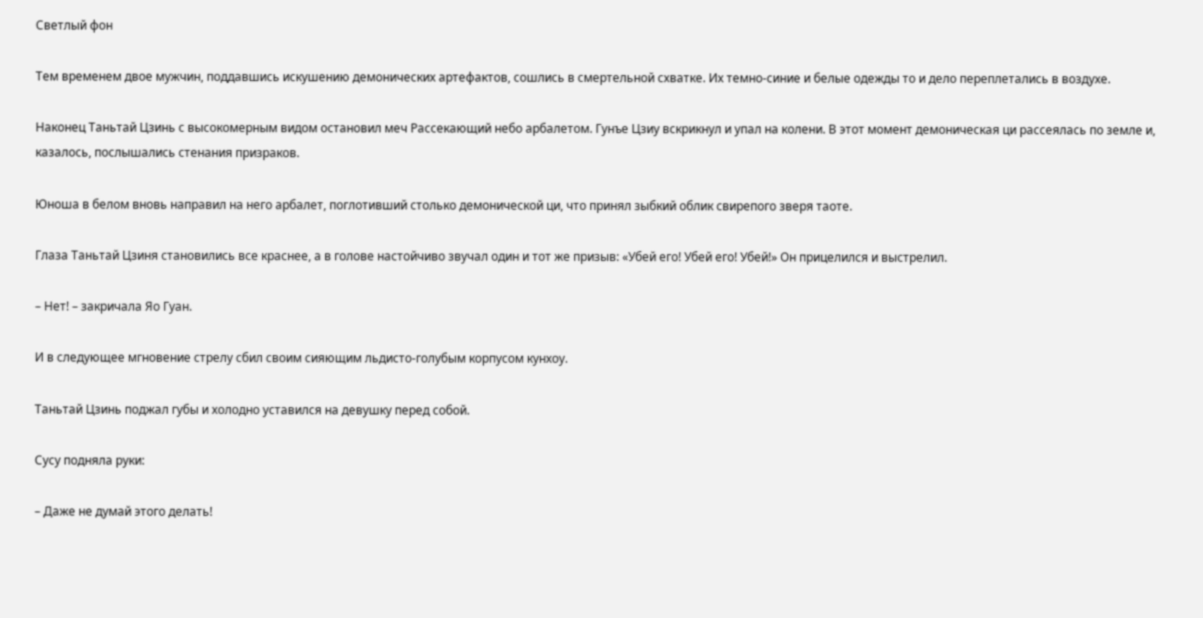Светлый фон

Тем временем двое мужчин, поддавшись искушению демонических артефактов, сошлись в смертельной схватке. Их темно-синие и белые одежды то и дело переплетались в воздухе.

Наконец Таньтай Цзинь с высокомерным видом остановил меч Рассекающий небо арбалетом. Гунъе Цзиу вскрикнул и упал на колени. В этот момент демоническая ци рассеялась по земле и, казалось, послышались стенания призраков.

Юноша в белом вновь направил на него арбалет, поглотивший столько демонической ци, что принял зыбкий облик свирепого зверя таоте.

Глаза Таньтай Цзиня становились все краснее, а в голове настойчиво звучал один и тот же призыв: «Убей его! Убей его! Убей!» Он прицелился и выстрелил.

– Нет! – закричала Яо Гуан.

И в следующее мгновение стрелу сбил своим сияющим льдисто-голубым корпусом кунхоу.

Таньтай Цзинь поджал губы и холодно уставился на девушку перед собой.

Сусу подняла руки:

– Даже не думай этого делать!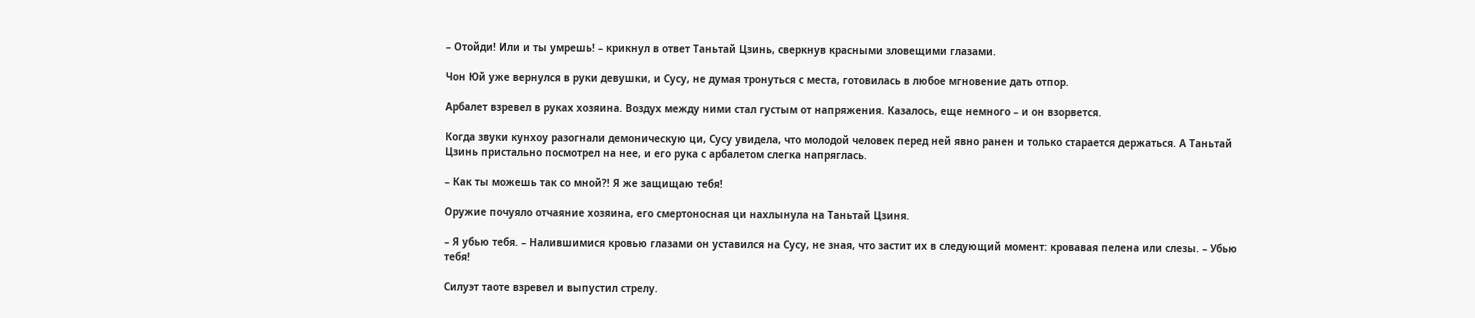– Отойди! Или и ты умрешь! – крикнул в ответ Таньтай Цзинь, сверкнув красными зловещими глазами.

Чон Юй уже вернулся в руки девушки, и Сусу, не думая тронуться с места, готовилась в любое мгновение дать отпор.

Арбалет взревел в руках хозяина. Воздух между ними стал густым от напряжения. Казалось, еще немного – и он взорвется.

Когда звуки кунхоу разогнали демоническую ци, Сусу увидела, что молодой человек перед ней явно ранен и только старается держаться. А Таньтай Цзинь пристально посмотрел на нее, и его рука с арбалетом слегка напряглась.

– Как ты можешь так со мной?! Я же защищаю тебя!

Оружие почуяло отчаяние хозяина, его смертоносная ци нахлынула на Таньтай Цзиня.

– Я убью тебя. – Налившимися кровью глазами он уставился на Сусу, не зная, что застит их в следующий момент: кровавая пелена или слезы. – Убью тебя!

Силуэт таоте взревел и выпустил стрелу.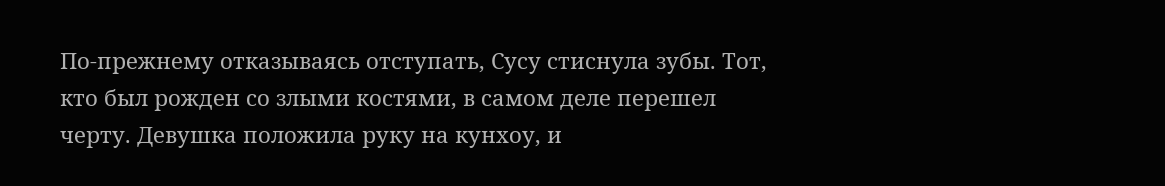По-прежнему отказываясь отступать, Сусу стиснула зубы. Тот, кто был рожден со злыми костями, в самом деле перешел черту. Девушка положила руку на кунхоу, и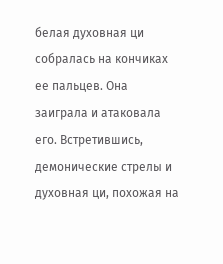белая духовная ци собралась на кончиках ее пальцев. Она заиграла и атаковала его. Встретившись, демонические стрелы и духовная ци, похожая на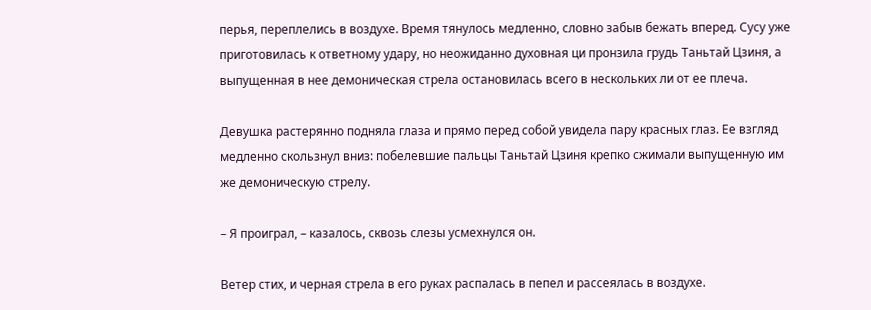перья, переплелись в воздухе. Время тянулось медленно, словно забыв бежать вперед. Сусу уже приготовилась к ответному удару, но неожиданно духовная ци пронзила грудь Таньтай Цзиня, а выпущенная в нее демоническая стрела остановилась всего в нескольких ли от ее плеча.

Девушка растерянно подняла глаза и прямо перед собой увидела пару красных глаз. Ее взгляд медленно скользнул вниз: побелевшие пальцы Таньтай Цзиня крепко сжимали выпущенную им же демоническую стрелу.

– Я проиграл, – казалось, сквозь слезы усмехнулся он.

Ветер стих, и черная стрела в его руках распалась в пепел и рассеялась в воздухе.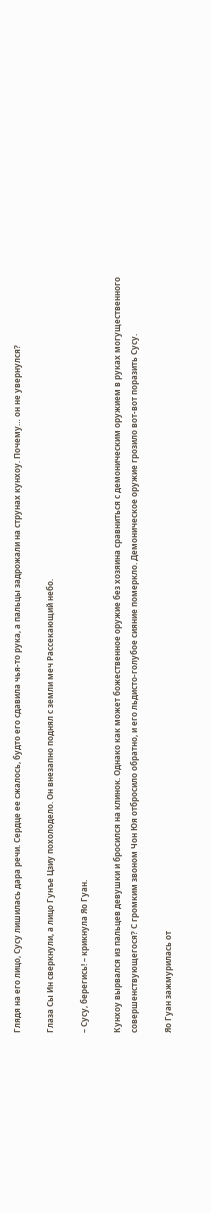Глядя на его лицо, Сусу лишилась дара речи. Сердце ее сжалось, будто его сдавила чья-то рука, а пальцы задрожали на струнах кунхоу. Почему… он не увернулся?

Глаза Сы Ин сверкнули, а лицо Гунъе Цзиу похолодело. Он внезапно поднял с земли меч Рассекающий небо.

– Сусу, берегись! – крикнула Яо Гуан.

Кунхоу вырвался из пальцев девушки и бросился на клинок. Однако как может божественное оружие без хозяина сравниться с демоническим оружием в руках могущественного совершенствующегося? С громким звоном Чон Юя отбросило обратно, и его льдисто-голубое сияние померкло. Демоническое оружие грозило вот-вот поразить Сусу.

Яо Гуан зажмурилась от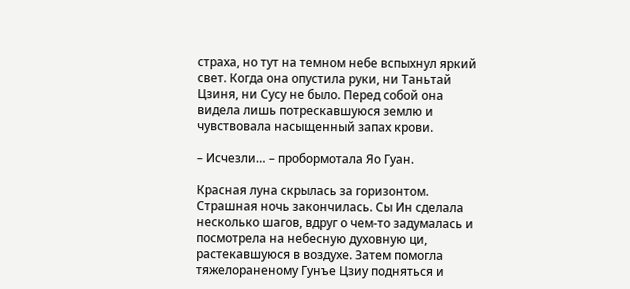страха, но тут на темном небе вспыхнул яркий свет. Когда она опустила руки, ни Таньтай Цзиня, ни Сусу не было. Перед собой она видела лишь потрескавшуюся землю и чувствовала насыщенный запах крови.

– Исчезли… – пробормотала Яо Гуан.

Красная луна скрылась за горизонтом. Страшная ночь закончилась. Сы Ин сделала несколько шагов, вдруг о чем-то задумалась и посмотрела на небесную духовную ци, растекавшуюся в воздухе. Затем помогла тяжелораненому Гунъе Цзиу подняться и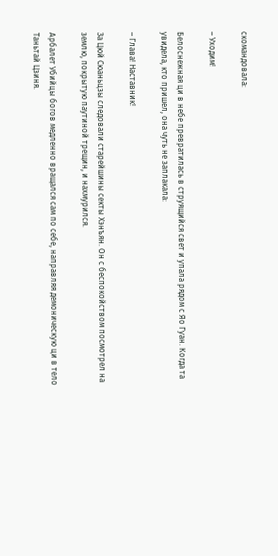скомандовала:

– Уходим!

Белоснежная ци в небе превратилась в струящийся свет и упала рядом с Яо Гуан. Когда та увидела, кто пришел, она чуть не заплакала:

– Глава! Наставник!

За Цюй Сюаньцзы следовали старейшины секты Хэнъян. Он с беспокойством посмотрел на землю, покрытую паутиной трещин, и нахмурился.

Арбалет Убийцы богов медленно вращался сам по себе, направляя демоническую ци в тело Таньтай Цзиня.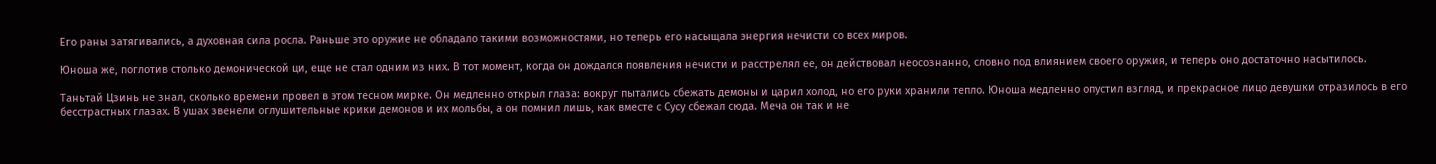Его раны затягивались, а духовная сила росла. Раньше это оружие не обладало такими возможностями, но теперь его насыщала энергия нечисти со всех миров.

Юноша же, поглотив столько демонической ци, еще не стал одним из них. В тот момент, когда он дождался появления нечисти и расстрелял ее, он действовал неосознанно, словно под влиянием своего оружия, и теперь оно достаточно насытилось.

Таньтай Цзинь не знал, сколько времени провел в этом тесном мирке. Он медленно открыл глаза: вокруг пытались сбежать демоны и царил холод, но его руки хранили тепло. Юноша медленно опустил взгляд, и прекрасное лицо девушки отразилось в его бесстрастных глазах. В ушах звенели оглушительные крики демонов и их мольбы, а он помнил лишь, как вместе с Сусу сбежал сюда. Меча он так и не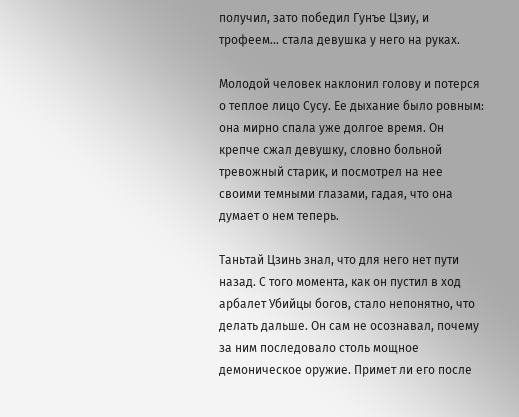получил, зато победил Гунъе Цзиу, и трофеем… стала девушка у него на руках.

Молодой человек наклонил голову и потерся о теплое лицо Сусу. Ее дыхание было ровным: она мирно спала уже долгое время. Он крепче сжал девушку, словно больной тревожный старик, и посмотрел на нее своими темными глазами, гадая, что она думает о нем теперь.

Таньтай Цзинь знал, что для него нет пути назад. С того момента, как он пустил в ход арбалет Убийцы богов, стало непонятно, что делать дальше. Он сам не осознавал, почему за ним последовало столь мощное демоническое оружие. Примет ли его после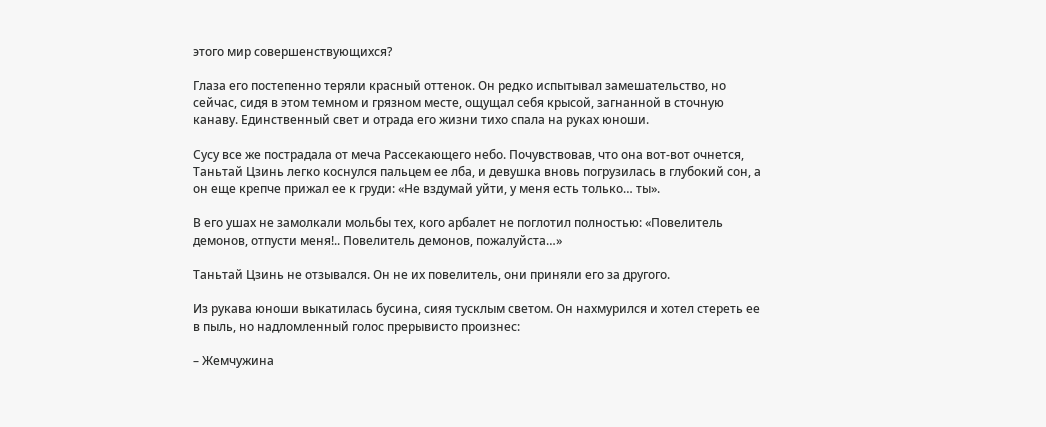этого мир совершенствующихся?

Глаза его постепенно теряли красный оттенок. Он редко испытывал замешательство, но сейчас, сидя в этом темном и грязном месте, ощущал себя крысой, загнанной в сточную канаву. Единственный свет и отрада его жизни тихо спала на руках юноши.

Сусу все же пострадала от меча Рассекающего небо. Почувствовав, что она вот-вот очнется, Таньтай Цзинь легко коснулся пальцем ее лба, и девушка вновь погрузилась в глубокий сон, а он еще крепче прижал ее к груди: «Не вздумай уйти, у меня есть только… ты».

В его ушах не замолкали мольбы тех, кого арбалет не поглотил полностью: «Повелитель демонов, отпусти меня!.. Повелитель демонов, пожалуйста…»

Таньтай Цзинь не отзывался. Он не их повелитель, они приняли его за другого.

Из рукава юноши выкатилась бусина, сияя тусклым светом. Он нахмурился и хотел стереть ее в пыль, но надломленный голос прерывисто произнес:

– Жемчужина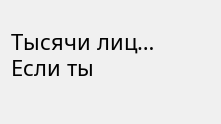Тысячи лиц… Если ты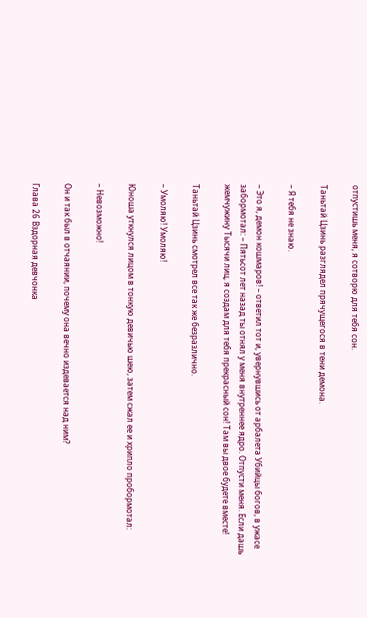отпустишь меня, я сотворю для тебя сон.

Таньтай Цзинь разглядел прячущегося в тени демона.

– Я тебя не знаю.

– Это я, демон кошмаров! – ответил тот и, увернувшись от арбалета Убийцы богов, в ужасе забормотал: – Пятьсот лет назад ты отнял у меня внутреннее ядро. Отпусти меня. Если дашь жемчужину Тысячи лиц, я создам для тебя прекрасный сон! Там вы двое будете вместе!

Таньтай Цзинь смотрел все так же безразлично.

– Умоляю! Умоляю!

Юноша уткнулся лицом в тонкую девичью шею, затем сжал ее и хрипло пробормотал:

– Невозможно!

Он и так был в отчаянии, почему она вечно издевается над ним?

Глава 26 Вздорная девчонка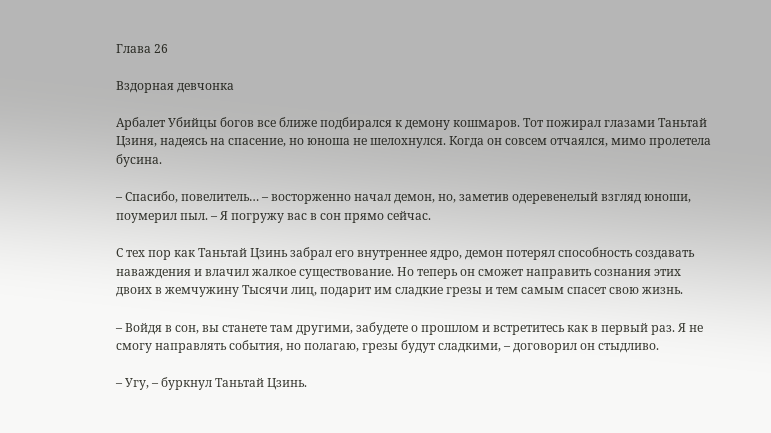Глава 26

Вздорная девчонка

Арбалет Убийцы богов все ближе подбирался к демону кошмаров. Тот пожирал глазами Таньтай Цзиня, надеясь на спасение, но юноша не шелохнулся. Когда он совсем отчаялся, мимо пролетела бусина.

– Спасибо, повелитель… – восторженно начал демон, но, заметив одеревенелый взгляд юноши, поумерил пыл. – Я погружу вас в сон прямо сейчас.

С тех пор как Таньтай Цзинь забрал его внутреннее ядро, демон потерял способность создавать наваждения и влачил жалкое существование. Но теперь он сможет направить сознания этих двоих в жемчужину Тысячи лиц, подарит им сладкие грезы и тем самым спасет свою жизнь.

– Войдя в сон, вы станете там другими, забудете о прошлом и встретитесь как в первый раз. Я не смогу направлять события, но полагаю, грезы будут сладкими, – договорил он стыдливо.

– Угу, – буркнул Таньтай Цзинь.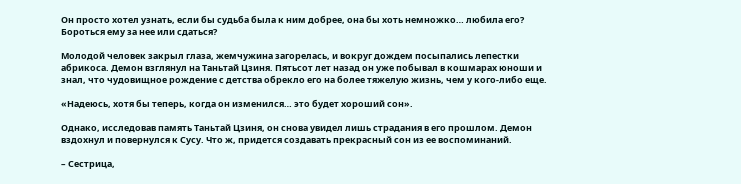Он просто хотел узнать, если бы судьба была к ним добрее, она бы хоть немножко… любила его? Бороться ему за нее или сдаться?

Молодой человек закрыл глаза, жемчужина загорелась, и вокруг дождем посыпались лепестки абрикоса. Демон взглянул на Таньтай Цзиня. Пятьсот лет назад он уже побывал в кошмарах юноши и знал, что чудовищное рождение с детства обрекло его на более тяжелую жизнь, чем у кого-либо еще.

«Надеюсь, хотя бы теперь, когда он изменился… это будет хороший сон».

Однако, исследовав память Таньтай Цзиня, он снова увидел лишь страдания в его прошлом. Демон вздохнул и повернулся к Сусу. Что ж, придется создавать прекрасный сон из ее воспоминаний.

– Сестрица,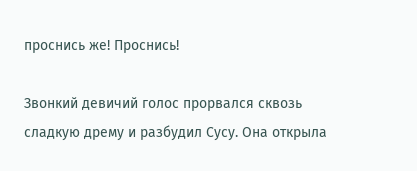проснись же! Проснись!

Звонкий девичий голос прорвался сквозь сладкую дрему и разбудил Сусу. Она открыла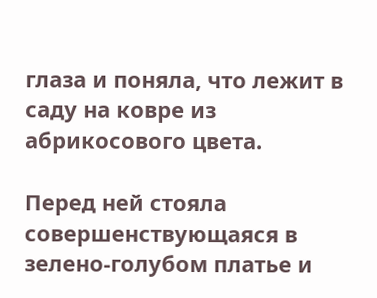глаза и поняла, что лежит в саду на ковре из абрикосового цвета.

Перед ней стояла совершенствующаяся в зелено-голубом платье и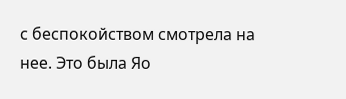с беспокойством смотрела на нее. Это была Яо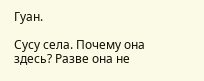Гуан.

Сусу села. Почему она здесь? Разве она не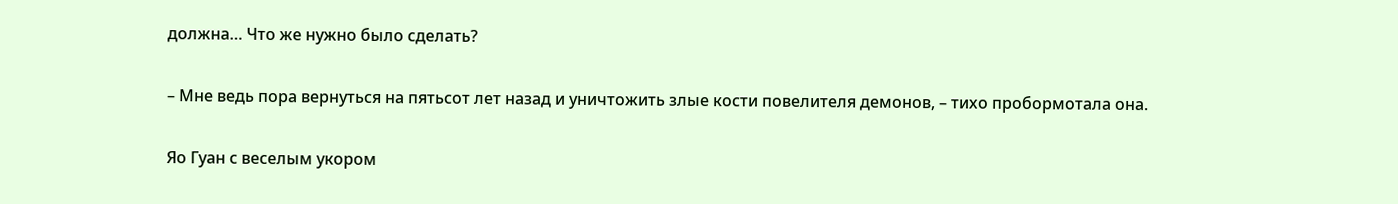должна… Что же нужно было сделать?

– Мне ведь пора вернуться на пятьсот лет назад и уничтожить злые кости повелителя демонов, – тихо пробормотала она.

Яо Гуан с веселым укором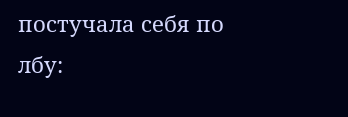постучала себя по лбу: